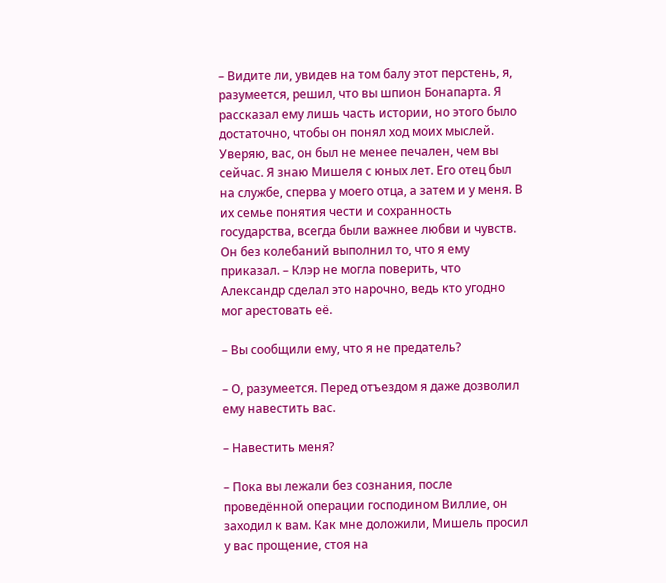– Видите ли, увидев на том балу этот перстень, я, разумеется, решил, что вы шпион Бонапарта. Я рассказал ему лишь часть истории, но этого было достаточно, чтобы он понял ход моих мыслей. Уверяю, вас, он был не менее печален, чем вы сейчас. Я знаю Мишеля с юных лет. Его отец был на службе, сперва у моего отца, а затем и у меня. В их семье понятия чести и сохранность государства, всегда были важнее любви и чувств. Он без колебаний выполнил то, что я ему приказал. – Клэр не могла поверить, что Александр сделал это нарочно, ведь кто угодно мог арестовать её.

– Вы сообщили ему, что я не предатель?

– О, разумеется. Перед отъездом я даже дозволил ему навестить вас.

– Навестить меня?

– Пока вы лежали без сознания, после проведённой операции господином Виллие, он заходил к вам. Как мне доложили, Мишель просил у вас прощение, стоя на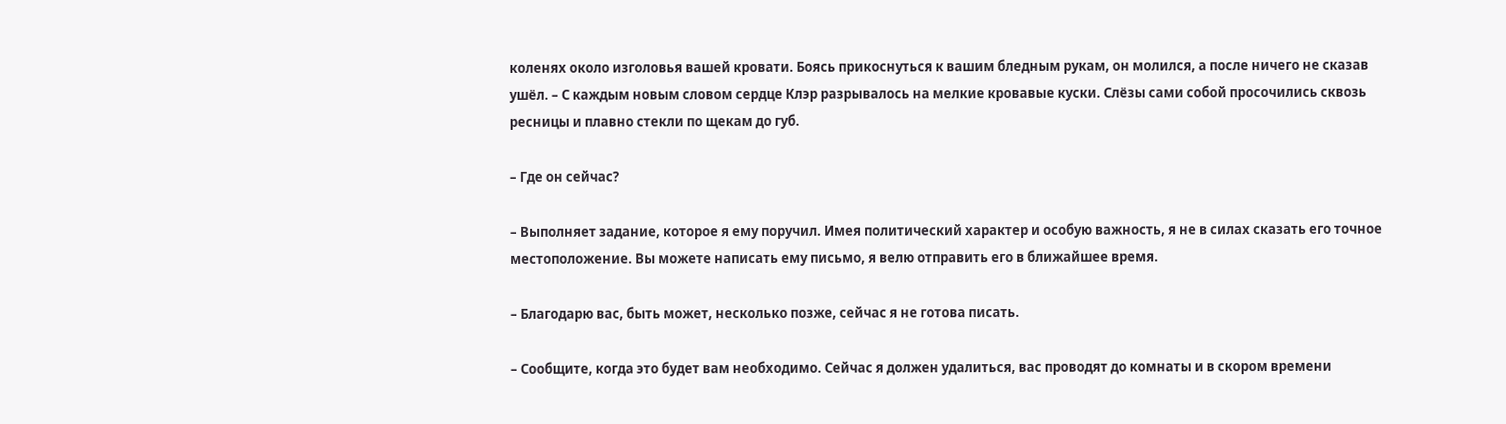коленях около изголовья вашей кровати. Боясь прикоснуться к вашим бледным рукам, он молился, а после ничего не сказав ушёл. – С каждым новым словом сердце Клэр разрывалось на мелкие кровавые куски. Слёзы сами собой просочились сквозь ресницы и плавно стекли по щекам до губ.

– Где он сейчас?

– Выполняет задание, которое я ему поручил. Имея политический характер и особую важность, я не в силах сказать его точное местоположение. Вы можете написать ему письмо, я велю отправить его в ближайшее время.

– Благодарю вас, быть может, несколько позже, сейчас я не готова писать.

– Сообщите, когда это будет вам необходимо. Сейчас я должен удалиться, вас проводят до комнаты и в скором времени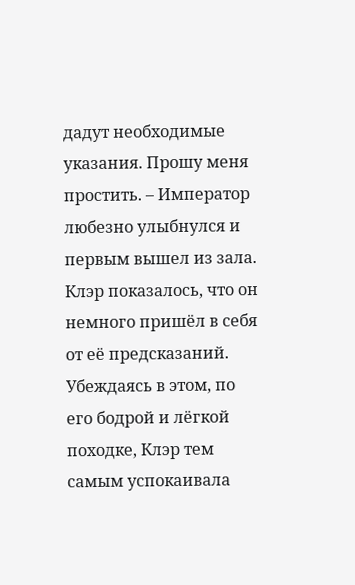дадут необходимые указания. Прошу меня простить. – Император любезно улыбнулся и первым вышел из зала. Клэр показалось, что он немного пришёл в себя от её предсказаний. Убеждаясь в этом, по его бодрой и лёгкой походке, Клэр тем самым успокаивала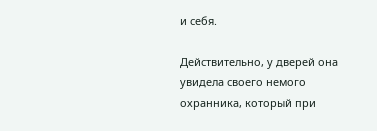и себя.

Действительно, у дверей она увидела своего немого охранника, который при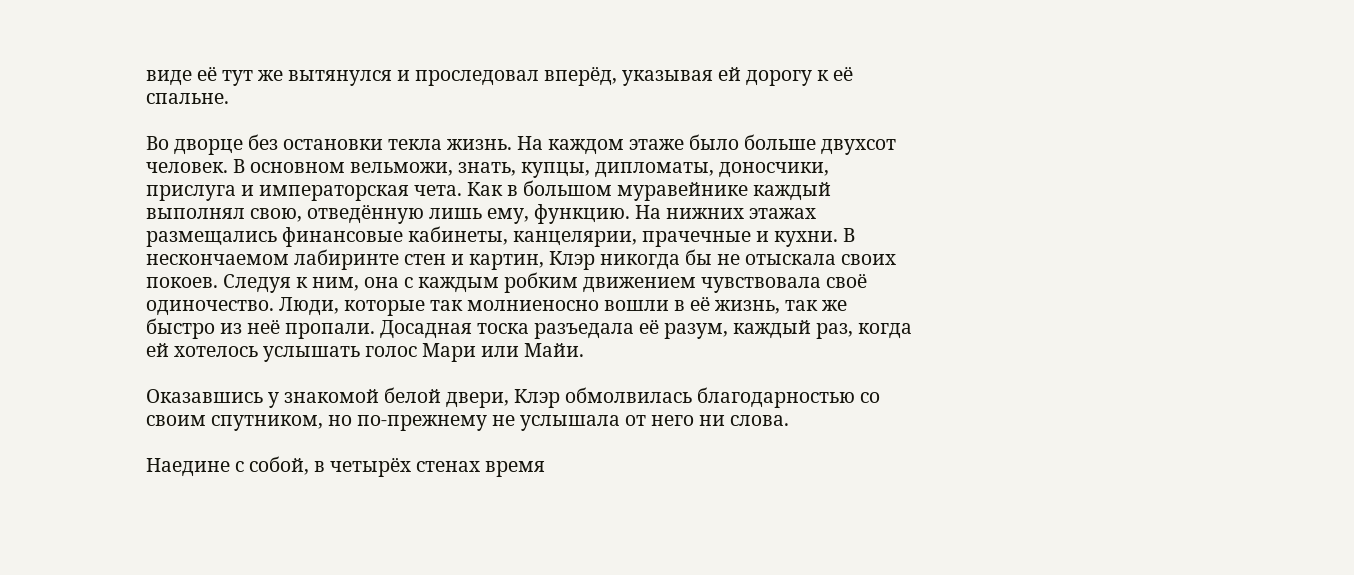виде её тут же вытянулся и проследовал вперёд, указывая ей дорогу к её спальне.

Во дворце без остановки текла жизнь. На каждом этаже было больше двухсот человек. В основном вельможи, знать, купцы, дипломаты, доносчики, прислуга и императорская чета. Как в большом муравейнике каждый выполнял свою, отведённую лишь ему, функцию. На нижних этажах размещались финансовые кабинеты, канцелярии, прачечные и кухни. В нескончаемом лабиринте стен и картин, Клэр никогда бы не отыскала своих покоев. Следуя к ним, она с каждым робким движением чувствовала своё одиночество. Люди, которые так молниеносно вошли в её жизнь, так же быстро из неё пропали. Досадная тоска разъедала её разум, каждый раз, когда ей хотелось услышать голос Мари или Майи.

Оказавшись у знакомой белой двери, Клэр обмолвилась благодарностью со своим спутником, но по-прежнему не услышала от него ни слова.

Наедине с собой, в четырёх стенах время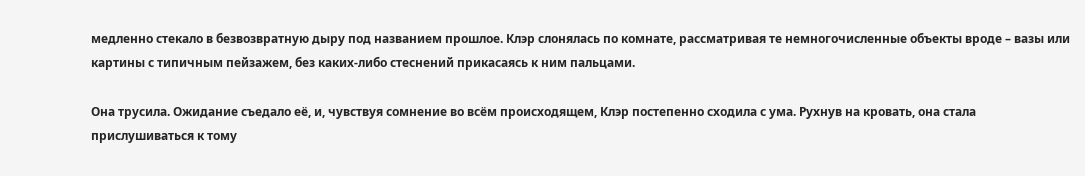медленно стекало в безвозвратную дыру под названием прошлое. Клэр слонялась по комнате, рассматривая те немногочисленные объекты вроде – вазы или картины с типичным пейзажем, без каких-либо стеснений прикасаясь к ним пальцами.

Она трусила. Ожидание съедало её, и, чувствуя сомнение во всём происходящем, Клэр постепенно сходила с ума. Рухнув на кровать, она стала прислушиваться к тому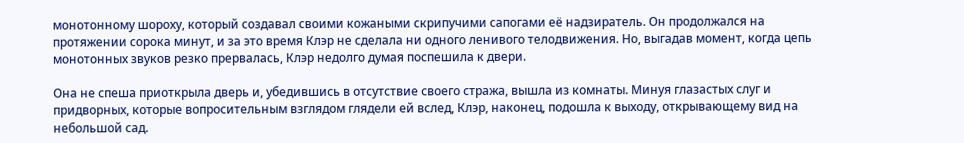монотонному шороху, который создавал своими кожаными скрипучими сапогами её надзиратель. Он продолжался на протяжении сорока минут, и за это время Клэр не сделала ни одного ленивого телодвижения. Но, выгадав момент, когда цепь монотонных звуков резко прервалась, Клэр недолго думая поспешила к двери.

Она не спеша приоткрыла дверь и, убедившись в отсутствие своего стража, вышла из комнаты. Минуя глазастых слуг и придворных, которые вопросительным взглядом глядели ей вслед, Клэр, наконец, подошла к выходу, открывающему вид на небольшой сад.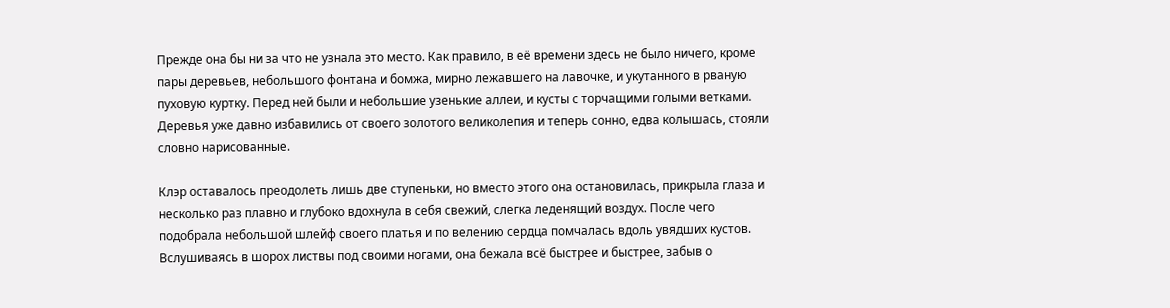Прежде она бы ни за что не узнала это место. Как правило, в её времени здесь не было ничего, кроме пары деревьев, небольшого фонтана и бомжа, мирно лежавшего на лавочке, и укутанного в рваную пуховую куртку. Перед ней были и небольшие узенькие аллеи, и кусты с торчащими голыми ветками. Деревья уже давно избавились от своего золотого великолепия и теперь сонно, едва колышась, стояли словно нарисованные.

Клэр оставалось преодолеть лишь две ступеньки, но вместо этого она остановилась, прикрыла глаза и несколько раз плавно и глубоко вдохнула в себя свежий, слегка леденящий воздух. После чего подобрала небольшой шлейф своего платья и по велению сердца помчалась вдоль увядших кустов. Вслушиваясь в шорох листвы под своими ногами, она бежала всё быстрее и быстрее, забыв о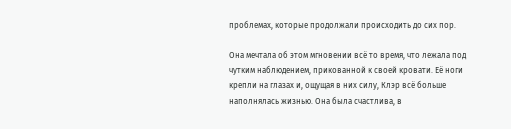проблемах, которые продолжали происходить до сих пор.

Она мечтала об этом мгновении всё то время, что лежала под чутким наблюдением, прикованной к своей кровати. Её ноги крепли на глазах и, ощущая в них силу, Клэр всё больше наполнялась жизнью. Она была счастлива, в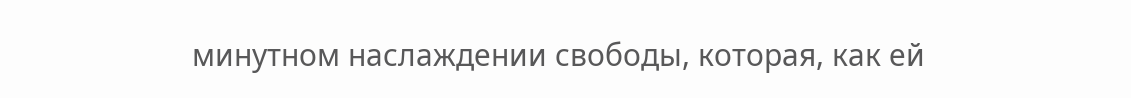минутном наслаждении свободы, которая, как ей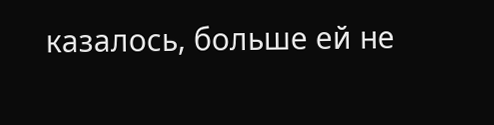казалось, больше ей не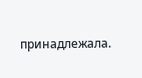принадлежала.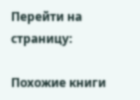Перейти на страницу:

Похожие книги